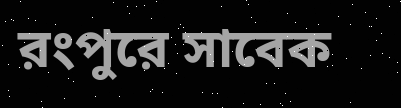রংপুরে সাবেক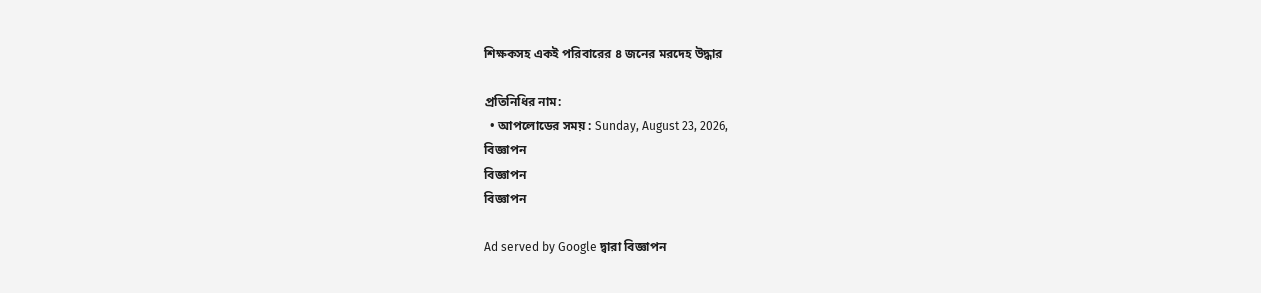শিক্ষকসহ একই পরিবারের ৪ জনের মরদেহ উদ্ধার

প্রতিনিধির নাম:
  • আপলোডের সময় : Sunday, August 23, 2026,
বিজ্ঞাপন
বিজ্ঞাপন
বিজ্ঞাপন

Ad served by Google দ্বারা বিজ্ঞাপন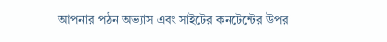আপনার পঠন অভ্যাস এবং সাইটের কনটেন্টের উপর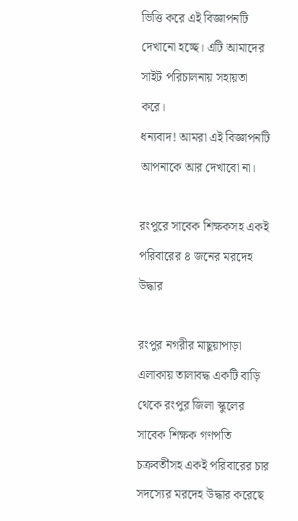ভিত্তি করে এই বিজ্ঞাপনটি দেখানো হচ্ছে। এটি আমাদের সাইট পরিচালনায় সহায়তা করে।
ধন্যবাদ! আমরা এই বিজ্ঞাপনটি আপনাকে আর দেখাবো না।

রংপুরে সাবেক শিক্ষকসহ একই পরিবারের ৪ জনের মরদেহ উদ্ধার

রংপুর নগরীর মাছুয়াপাড়া এলাকায় তালাবদ্ধ একটি বাড়ি থেকে রংপুর জিলা স্কুলের সাবেক শিক্ষক গণপতি চক্রবর্তীসহ একই পরিবারের চার সদস্যের মরদেহ উদ্ধার করেছে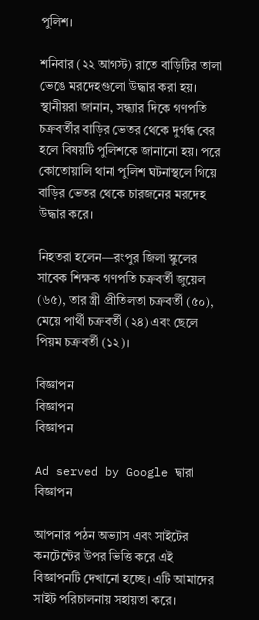পুলিশ।

শনিবার (২২ আগস্ট) রাতে বাড়িটির তালা ভেঙে মরদেহগুলো উদ্ধার করা হয়। স্থানীয়রা জানান, সন্ধ্যার দিকে গণপতি চক্রবর্তীর বাড়ির ভেতর থেকে দুর্গন্ধ বের হলে বিষয়টি পুলিশকে জানানো হয়। পরে কোতোয়ালি থানা পুলিশ ঘটনাস্থলে গিয়ে বাড়ির ভেতর থেকে চারজনের মরদেহ উদ্ধার করে।

নিহতরা হলেন—রংপুর জিলা স্কুলের সাবেক শিক্ষক গণপতি চক্রবর্তী জুয়েল (৬৫), তার স্ত্রী প্রীতিলতা চক্রবর্তী (৫০), মেয়ে পার্থী চক্রবর্তী (২৪) এবং ছেলে পিয়ম চক্রবর্তী (১২)।

বিজ্ঞাপন
বিজ্ঞাপন
বিজ্ঞাপন

Ad served by Google দ্বারা বিজ্ঞাপন

আপনার পঠন অভ্যাস এবং সাইটের কনটেন্টের উপর ভিত্তি করে এই বিজ্ঞাপনটি দেখানো হচ্ছে। এটি আমাদের সাইট পরিচালনায় সহায়তা করে।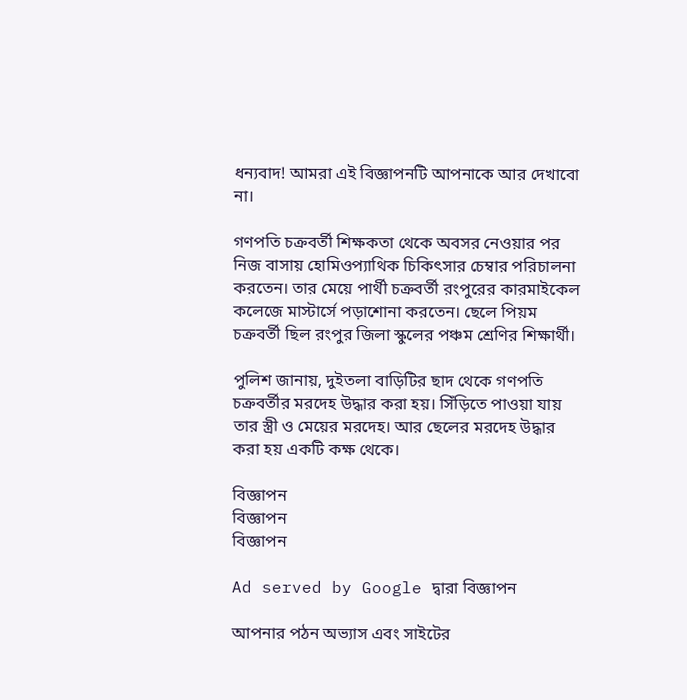ধন্যবাদ! আমরা এই বিজ্ঞাপনটি আপনাকে আর দেখাবো না।

গণপতি চক্রবর্তী শিক্ষকতা থেকে অবসর নেওয়ার পর নিজ বাসায় হোমিওপ্যাথিক চিকিৎসার চেম্বার পরিচালনা করতেন। তার মেয়ে পার্থী চক্রবর্তী রংপুরের কারমাইকেল কলেজে মাস্টার্সে পড়াশোনা করতেন। ছেলে পিয়ম চক্রবর্তী ছিল রংপুর জিলা স্কুলের পঞ্চম শ্রেণির শিক্ষার্থী।

পুলিশ জানায়, দুইতলা বাড়িটির ছাদ থেকে গণপতি চক্রবর্তীর মরদেহ উদ্ধার করা হয়। সিঁড়িতে পাওয়া যায় তার স্ত্রী ও মেয়ের মরদেহ। আর ছেলের মরদেহ উদ্ধার করা হয় একটি কক্ষ থেকে।

বিজ্ঞাপন
বিজ্ঞাপন
বিজ্ঞাপন

Ad served by Google দ্বারা বিজ্ঞাপন

আপনার পঠন অভ্যাস এবং সাইটের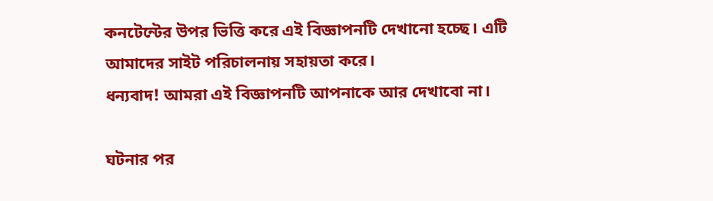কনটেন্টের উপর ভিত্তি করে এই বিজ্ঞাপনটি দেখানো হচ্ছে। এটি আমাদের সাইট পরিচালনায় সহায়তা করে।
ধন্যবাদ! আমরা এই বিজ্ঞাপনটি আপনাকে আর দেখাবো না।

ঘটনার পর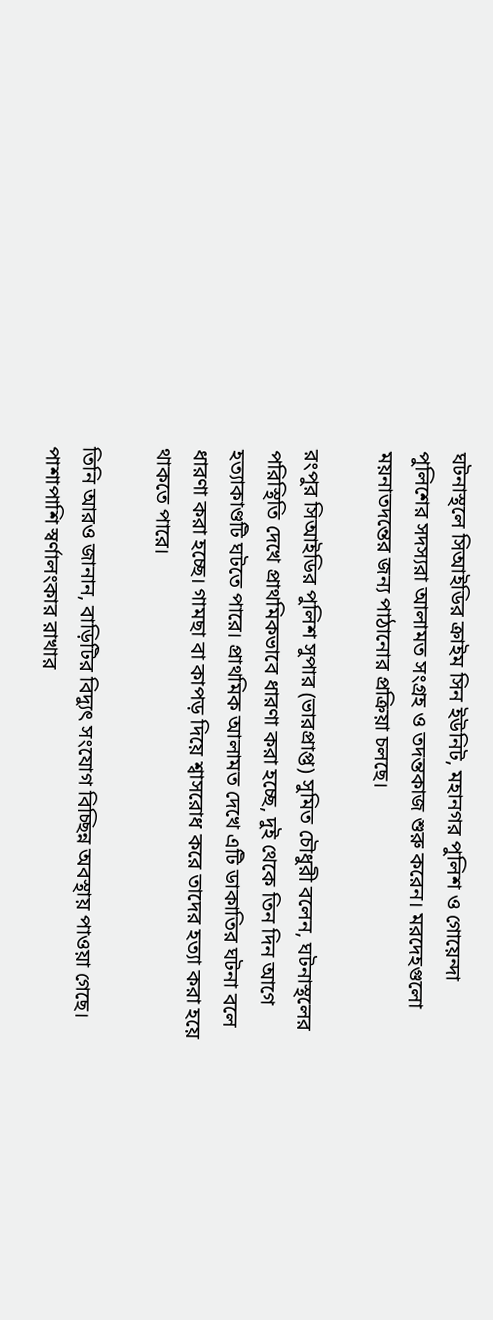ঘটনাস্থলে সিআইডির ক্রাইম সিন ইউনিট, মহানগর পুলিশ ও গোয়েন্দা পুলিশের সদস্যরা আলামত সংগ্রহ ও তদন্তকাজ শুরু করেন। মরদেহগুলো ময়নাতদন্তের জন্য পাঠানোর প্রক্রিয়া চলছে।

রংপুর সিআইডির পুলিশ সুপার (ভারপ্রাপ্ত) সুমিত চৌধুরী বলেন, ঘটনাস্থলের পরিস্থিতি দেখে প্রাথমিকভাবে ধারণা করা হচ্ছে, দুই থেকে তিন দিন আগে হত্যাকাণ্ডটি ঘটতে পারে। প্রাথমিক আলামত দেখে এটি ডাকাতির ঘটনা বলে ধারণা করা হচ্ছে। গামছা বা কাপড় দিয়ে শ্বাসরোধ করে তাদের হত্যা করা হয়ে থাকতে পারে।

তিনি আরও জানান, বাড়িটির বিদ্যুৎ সংযোগ বিচ্ছিন্ন অবস্থায় পাওয়া গেছে। পাশাপাশি স্বর্ণালংকার রাখার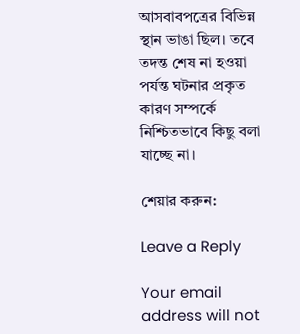আসবাবপত্রের বিভিন্ন স্থান ভাঙা ছিল। তবে তদন্ত শেষ না হওয়া পর্যন্ত ঘটনার প্রকৃত কারণ সম্পর্কে নিশ্চিতভাবে কিছু বলা যাচ্ছে না।

শেয়ার করুন:

Leave a Reply

Your email address will not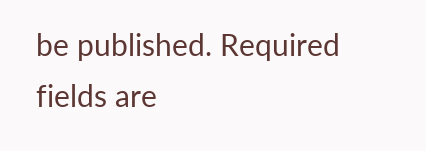be published. Required fields are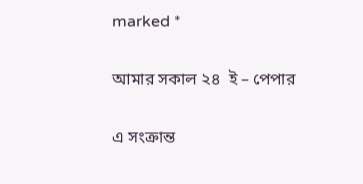marked *

আমার সকাল ২৪  ই – পেপার

এ সংক্রান্ত